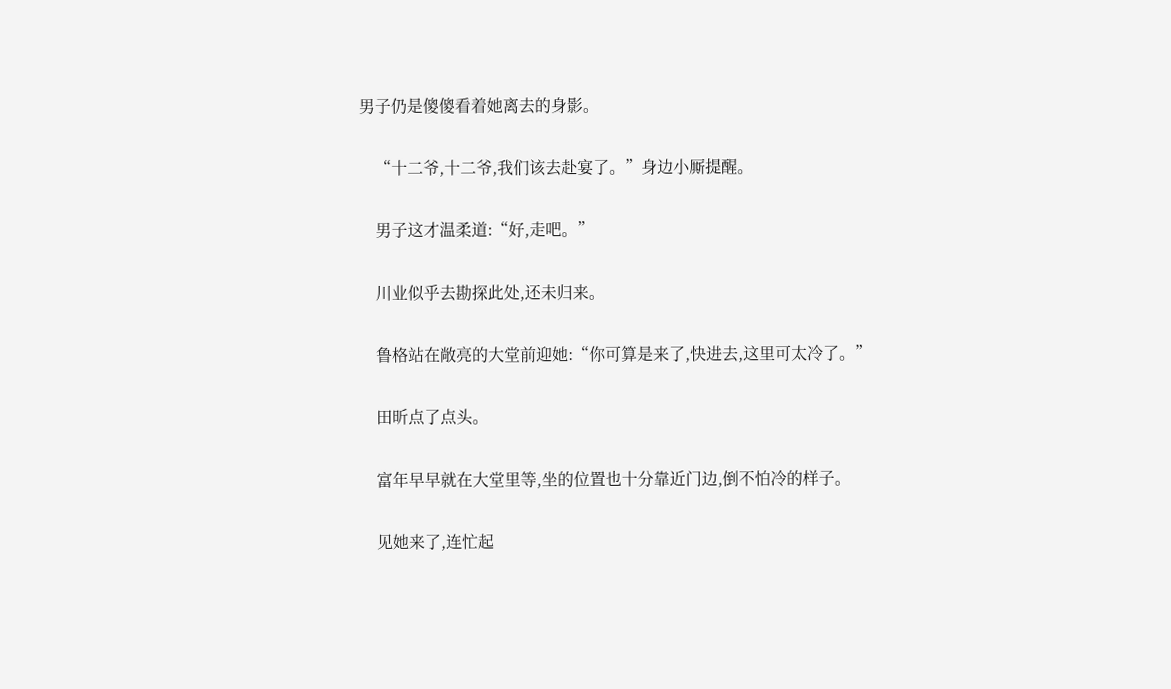男子仍是傻傻看着她离去的身影。

    “十二爷,十二爷,我们该去赴宴了。”身边小厮提醒。

    男子这才温柔道:“好,走吧。”

    川业似乎去勘探此处,还未归来。

    鲁格站在敞亮的大堂前迎她:“你可算是来了,快进去,这里可太冷了。”

    田昕点了点头。

    富年早早就在大堂里等,坐的位置也十分靠近门边,倒不怕冷的样子。

    见她来了,连忙起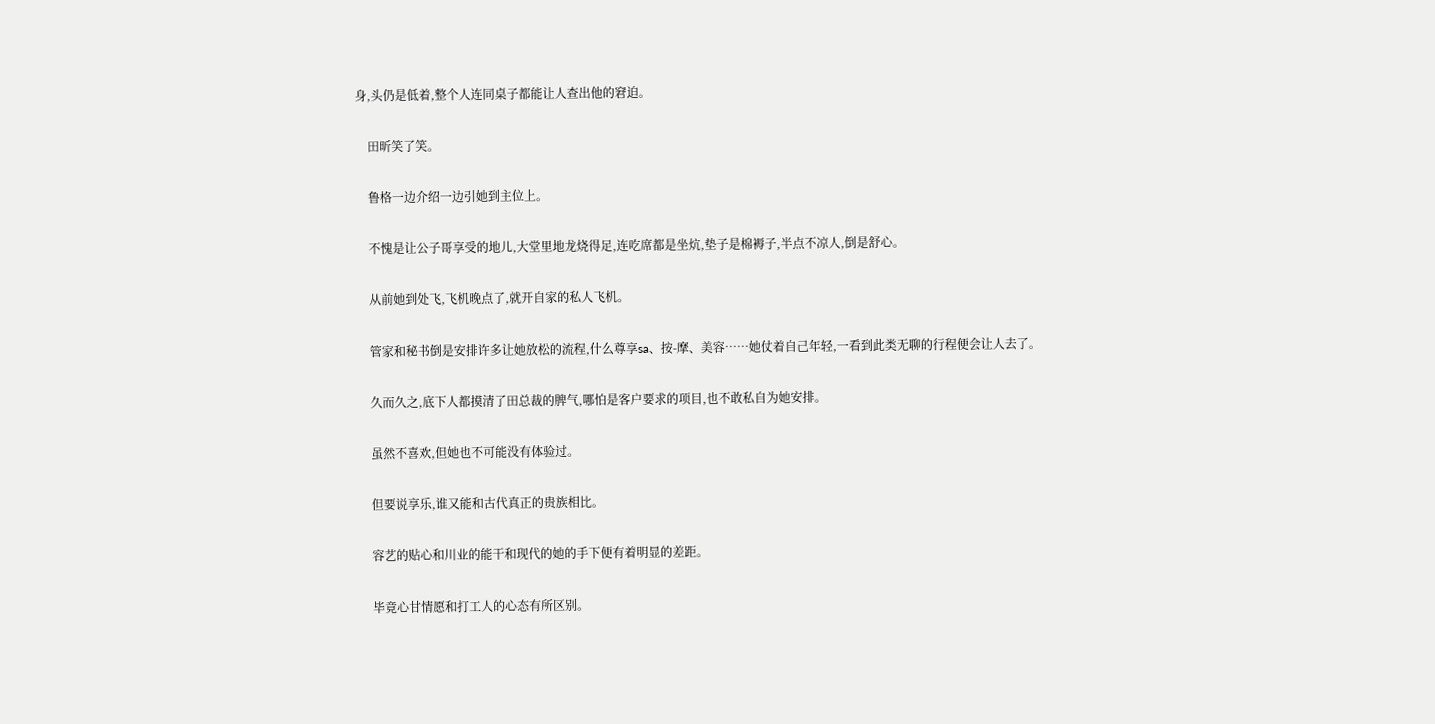身,头仍是低着,整个人连同桌子都能让人查出他的窘迫。

    田昕笑了笑。

    鲁格一边介绍一边引她到主位上。

    不愧是让公子哥享受的地儿,大堂里地龙烧得足,连吃席都是坐炕,垫子是棉褥子,半点不凉人,倒是舒心。

    从前她到处飞,飞机晚点了,就开自家的私人飞机。

    管家和秘书倒是安排许多让她放松的流程,什么尊享sa、按-摩、美容……她仗着自己年轻,一看到此类无聊的行程便会让人去了。

    久而久之,底下人都摸清了田总裁的脾气,哪怕是客户要求的项目,也不敢私自为她安排。

    虽然不喜欢,但她也不可能没有体验过。

    但要说享乐,谁又能和古代真正的贵族相比。

    容艺的贴心和川业的能干和现代的她的手下便有着明显的差距。

    毕竟心甘情愿和打工人的心态有所区别。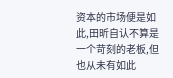资本的市场便是如此,田昕自认不算是一个苛刻的老板,但也从未有如此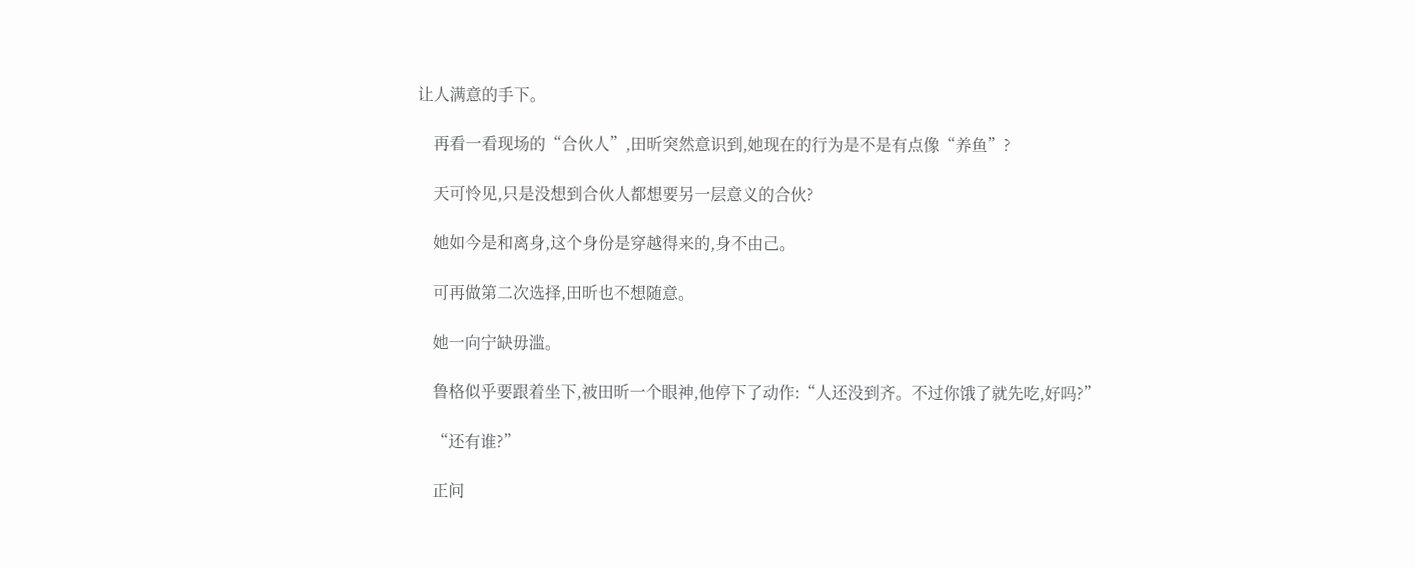让人满意的手下。

    再看一看现场的“合伙人”,田昕突然意识到,她现在的行为是不是有点像“养鱼”?

    天可怜见,只是没想到合伙人都想要另一层意义的合伙?

    她如今是和离身,这个身份是穿越得来的,身不由己。

    可再做第二次选择,田昕也不想随意。

    她一向宁缺毋滥。

    鲁格似乎要跟着坐下,被田昕一个眼神,他停下了动作:“人还没到齐。不过你饿了就先吃,好吗?”

    “还有谁?”

    正问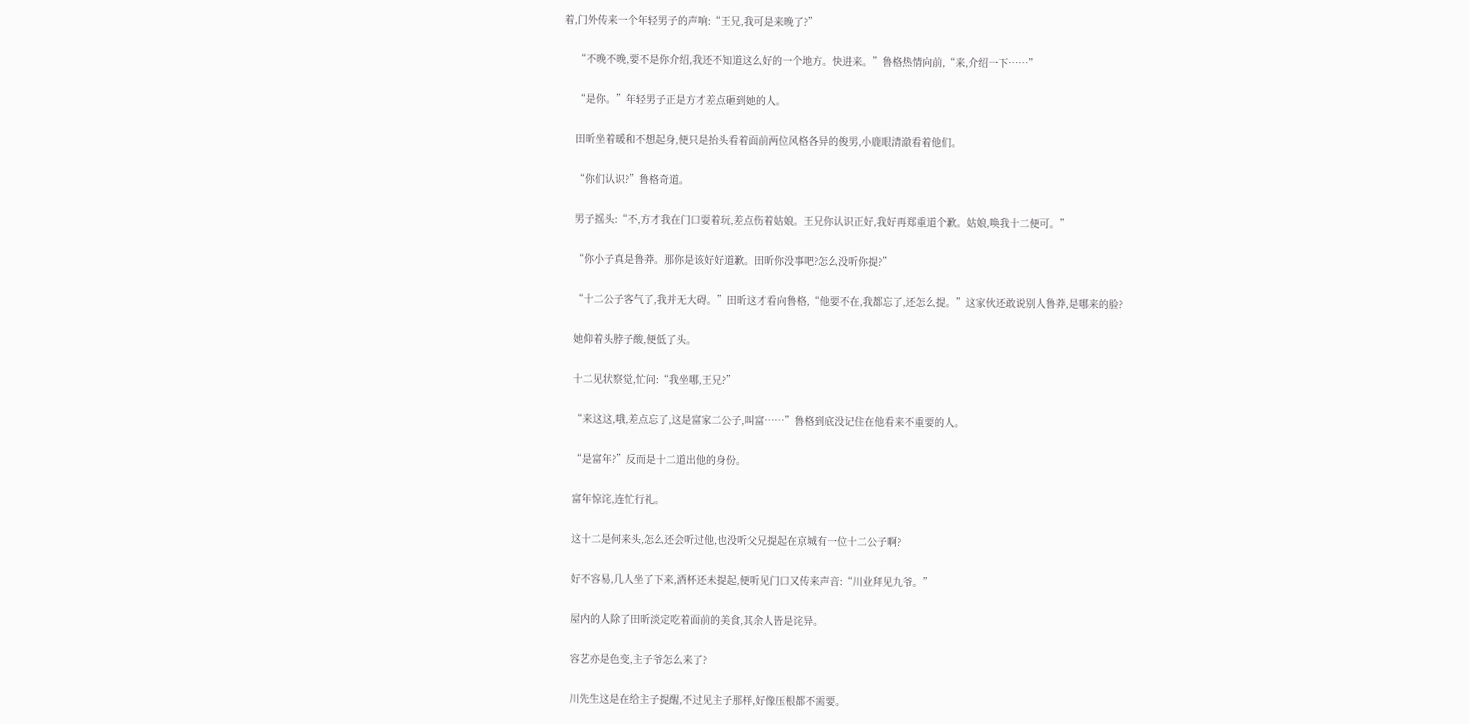着,门外传来一个年轻男子的声响:“王兄,我可是来晚了?”

    “不晚不晚,要不是你介绍,我还不知道这么好的一个地方。快进来。”鲁格热情向前,“来,介绍一下……”

    “是你。”年轻男子正是方才差点砸到她的人。

    田昕坐着暖和不想起身,便只是抬头看着面前两位风格各异的俊男,小鹿眼清澈看着他们。

    “你们认识?”鲁格奇道。

    男子摇头:“不,方才我在门口耍着玩,差点伤着姑娘。王兄你认识正好,我好再郑重道个歉。姑娘,唤我十二便可。”

    “你小子真是鲁莽。那你是该好好道歉。田昕你没事吧?怎么没听你提?”

    “十二公子客气了,我并无大碍。”田昕这才看向鲁格,“他要不在,我都忘了,还怎么提。”这家伙还敢说别人鲁莽,是哪来的脸?

    她仰着头脖子酸,便低了头。

    十二见状察觉,忙问:“我坐哪,王兄?”

    “来这这,哦,差点忘了,这是富家二公子,叫富……”鲁格到底没记住在他看来不重要的人。

    “是富年?”反而是十二道出他的身份。

    富年惊诧,连忙行礼。

    这十二是何来头,怎么还会听过他,也没听父兄提起在京城有一位十二公子啊?

    好不容易,几人坐了下来,酒杯还未提起,便听见门口又传来声音:“川业拜见九爷。”

    屋内的人除了田昕淡定吃着面前的美食,其余人皆是诧异。

    容艺亦是色变,主子爷怎么来了?

    川先生这是在给主子提醒,不过见主子那样,好像压根都不需要。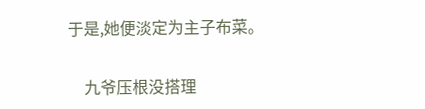于是,她便淡定为主子布菜。

    九爷压根没搭理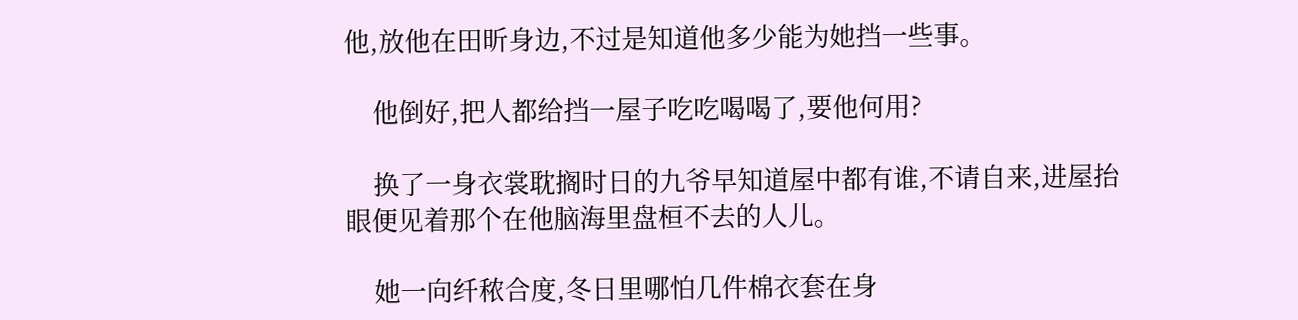他,放他在田昕身边,不过是知道他多少能为她挡一些事。

    他倒好,把人都给挡一屋子吃吃喝喝了,要他何用?

    换了一身衣裳耽搁时日的九爷早知道屋中都有谁,不请自来,进屋抬眼便见着那个在他脑海里盘桓不去的人儿。

    她一向纤秾合度,冬日里哪怕几件棉衣套在身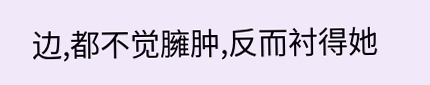边,都不觉臃肿,反而衬得她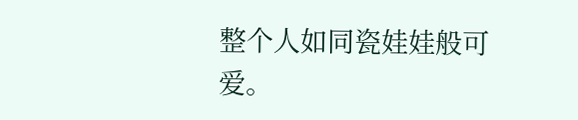整个人如同瓷娃娃般可爱。